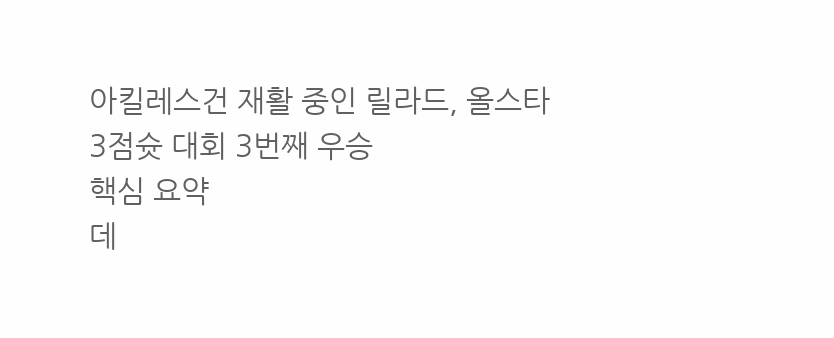아킬레스건 재활 중인 릴라드, 올스타 3점슛 대회 3번째 우승
핵심 요약
데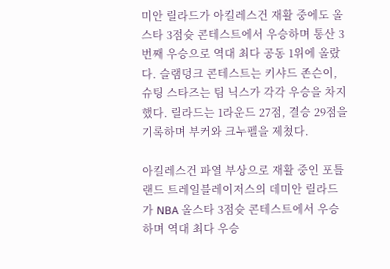미안 릴라드가 아킬레스건 재활 중에도 올스타 3점슛 콘테스트에서 우승하며 통산 3번째 우승으로 역대 최다 공동 1위에 올랐다. 슬램덩크 콘테스트는 키샤드 존슨이, 슈팅 스타즈는 팀 닉스가 각각 우승을 차지했다. 릴라드는 1라운드 27점, 결승 29점을 기록하며 부커와 크누펠을 제쳤다.

아킬레스건 파열 부상으로 재활 중인 포틀랜드 트레일블레이저스의 데미안 릴라드가 NBA 올스타 3점슛 콘테스트에서 우승하며 역대 최다 우승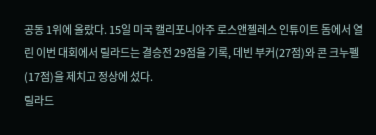공동 1위에 올랐다. 15일 미국 캘리포니아주 로스앤젤레스 인튜이트 돔에서 열린 이번 대회에서 릴라드는 결승전 29점을 기록, 데빈 부커(27점)와 콘 크누펠(17점)을 제치고 정상에 섰다.
릴라드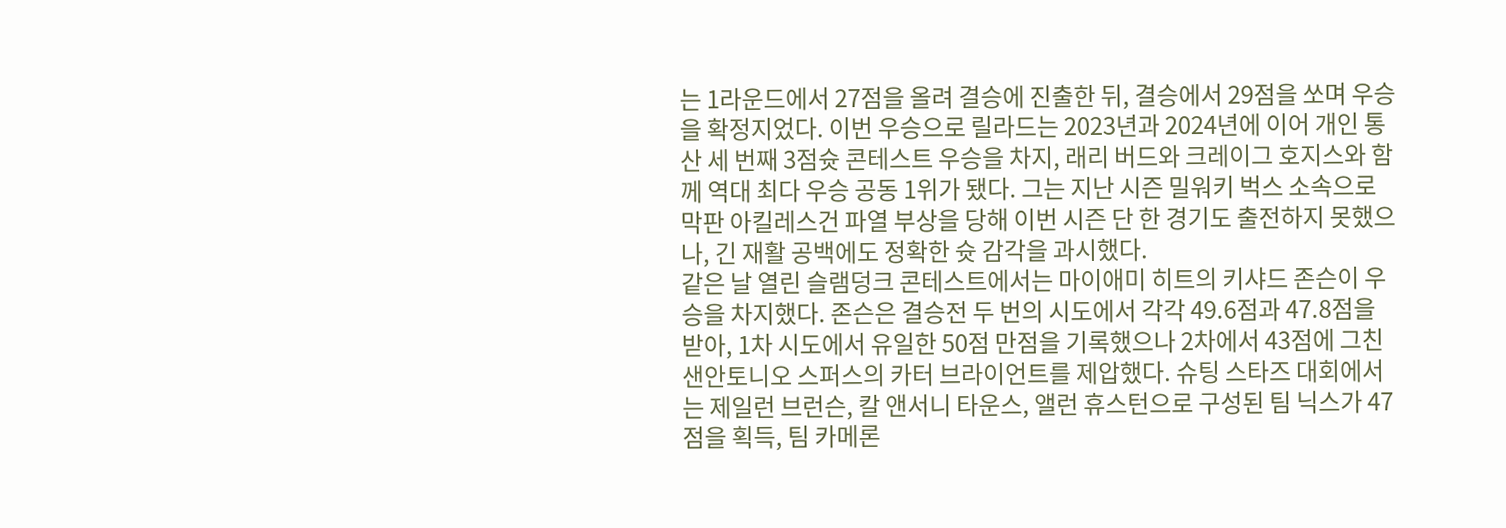는 1라운드에서 27점을 올려 결승에 진출한 뒤, 결승에서 29점을 쏘며 우승을 확정지었다. 이번 우승으로 릴라드는 2023년과 2024년에 이어 개인 통산 세 번째 3점슛 콘테스트 우승을 차지, 래리 버드와 크레이그 호지스와 함께 역대 최다 우승 공동 1위가 됐다. 그는 지난 시즌 밀워키 벅스 소속으로 막판 아킬레스건 파열 부상을 당해 이번 시즌 단 한 경기도 출전하지 못했으나, 긴 재활 공백에도 정확한 슛 감각을 과시했다.
같은 날 열린 슬램덩크 콘테스트에서는 마이애미 히트의 키샤드 존슨이 우승을 차지했다. 존슨은 결승전 두 번의 시도에서 각각 49.6점과 47.8점을 받아, 1차 시도에서 유일한 50점 만점을 기록했으나 2차에서 43점에 그친 샌안토니오 스퍼스의 카터 브라이언트를 제압했다. 슈팅 스타즈 대회에서는 제일런 브런슨, 칼 앤서니 타운스, 앨런 휴스턴으로 구성된 팀 닉스가 47점을 획득, 팀 카메론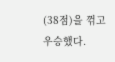(38점)을 꺾고 우승했다.